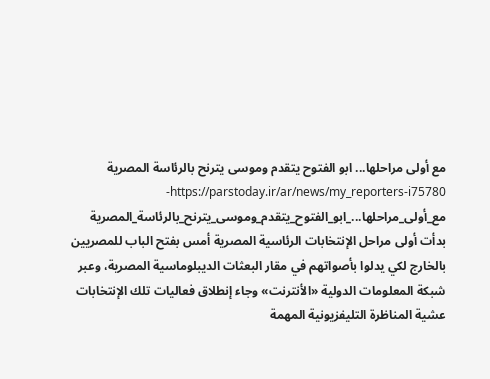مع أولى مراحلها... ابو الفتوح يتقدم وموسى يترنح بالرئاسة المصرية
https://parstoday.ir/ar/news/my_reporters-i75780-مع_أولى_مراحلها..._ابو_الفتوح_يتقدم_وموسى_يترنح_بالرئاسة_المصرية
بدأت أولى مراحل الإنتخابات الرئاسية المصرية أمس بفتح الباب للمصريين بالخارج لكي يدلوا بأصواتهم في مقار البعثات الديبلوماسية المصرية، وعبر شبكة المعلومات الدولية «الأنترنت» وجاء إنطلاق فعاليات تلك الإنتخابات عشية المناظرة التليفزيونية المهمة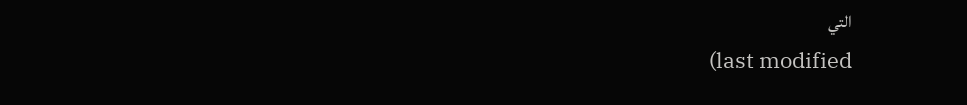التي
(last modified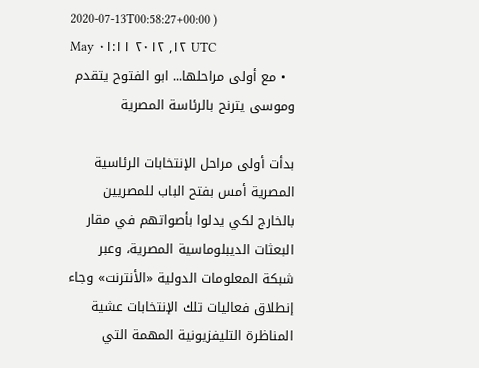2020-07-13T00:58:27+00:00 )
May ١٢, ٢٠١٢ ٠١:١١ UTC
  • مع أولى مراحلها... ابو الفتوح يتقدم وموسى يترنح بالرئاسة المصرية

بدأت أولى مراحل الإنتخابات الرئاسية المصرية أمس بفتح الباب للمصريين بالخارج لكي يدلوا بأصواتهم في مقار البعثات الديبلوماسية المصرية، وعبر شبكة المعلومات الدولية «الأنترنت» وجاء إنطلاق فعاليات تلك الإنتخابات عشية المناظرة التليفزيونية المهمة التي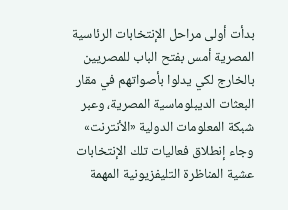بدأت أولى مراحل الإنتخابات الرئاسية المصرية أمس بفتح الباب للمصريين بالخارج لكي يدلوا بأصواتهم في مقار البعثات الديبلوماسية المصرية، وعبر شبكة المعلومات الدولية «الأنترنت» وجاء إنطلاق فعاليات تلك الإنتخابات عشية المناظرة التليفزيونية المهمة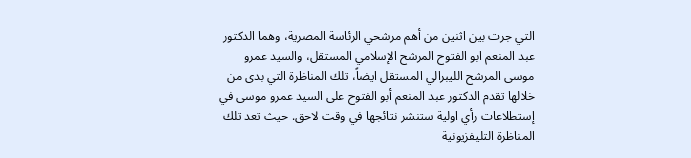التي جرت بين اثنين من أهم مرشحي الرئاسة المصرية، وهما الدكتور عبد المنعم ابو الفتوح المرشح الإسلامي المستقل، والسيد عمرو موسى المرشح الليبرالي المستقل ايضاً، تلك المناظرة التي بدى من خلالها تقدم الدكتور عبد المنعم أبو الفتوح على السيد عمرو موسى في إستطلاعات رأي اولية ستنشر نتائجها في وقت لاحق. حيث تعد تلك المناظرة التليفزيونية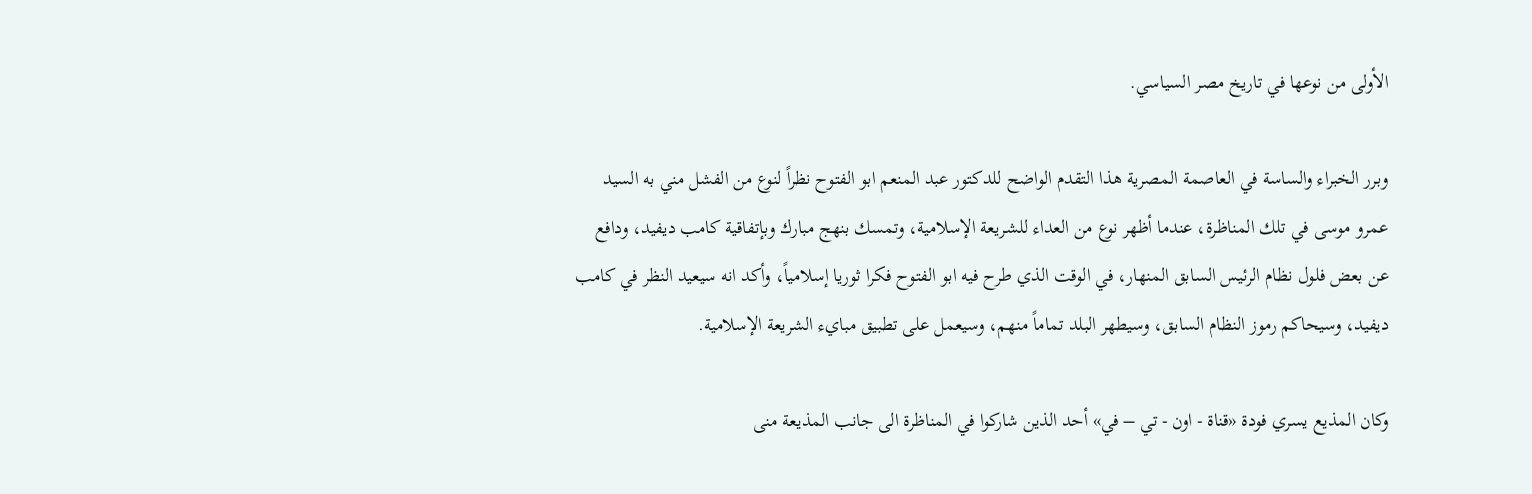الأولى من نوعها في تاريخ مصر السياسي.

وبرر الخبراء والساسة في العاصمة المصرية هذا التقدم الواضح للدكتور عبد المنعم ابو الفتوح نظراً لنوع من الفشل مني به السيد عمرو موسى في تلك المناظرة، عندما أظهر نوع من العداء للشريعة الإسلامية، وتمسك بنهج مبارك وبإتفاقية كامب ديفيد، ودافع عن بعض فلول نظام الرئيس السابق المنهار، في الوقت الذي طرح فيه ابو الفتوح فكرا ثوريا إسلامياً، وأكد انه سيعيد النظر في كامب ديفيد، وسيحاكم رموز النظام السابق، وسيطهر البلد تماماً منهم، وسيعمل على تطبيق مبايء الشريعة الإسلامية.

وكان المذيع يسري فودة «قناة - اون - تي – في» أحد الذين شاركوا في المناظرة الى جانب المذيعة منى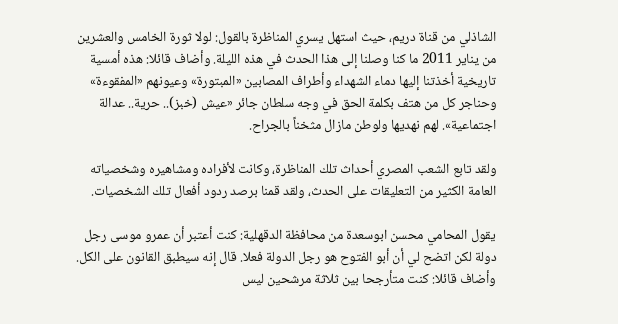الشاذلي من قناة دريم، حيث استهل يسري المناظرة بالقول: لولا ثورة الخامس والعشرين من يناير 2011 ما كنا وصلنا إلى هذا الحدث في هذه الليلة. وأضاف قائلا: هذه أمسية تاريخية أخذتنا إليها دماء الشهداء وأطراف المصابين «المبتورة» وعيونهم «المفقوءة» وحناجر كل من هتف بكلمة الحق في وجه سلطان جائر «عيش (خبز).. حرية.. عدالة اجتماعية». لهم نهديها ولوطن مازال مثخناً بالجراح.

ولقد تابع الشعب المصري أحداث تلك المناظرة، وكانت لأفراده ومشاهيره وشخصياته العامة الكثير من التعليقات على الحدث، ولقد قمنا برصد ردود أفعال تلك الشخصيات.

يقول المحامي محسن ابوسعدة من محافظة الدقهلية: كنت أعتبر أن عمرو موسى رجل دولة لكن اتضح لي أن أبو الفتوح هو رجل الدولة فعلا. قال إنه سيطبق القانون على الكل. وأضاف قائلا: كنت متأرجحا بين ثلاثة مرشحين ليس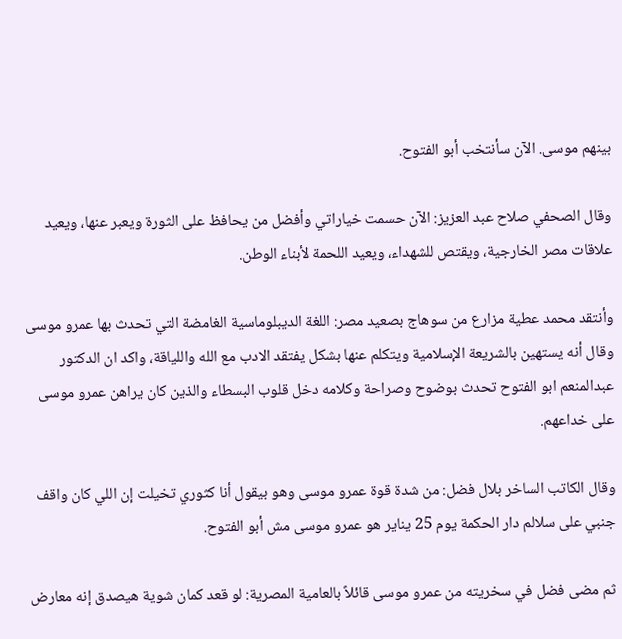بينهم موسى. الآن سأنتخب أبو الفتوح.

وقال الصحفي صلاح عبد العزيز: الآن حسمت خياراتي وأفضل من يحافظ على الثورة ويعبر عنها، ويعيد علاقات مصر الخارجية، ويقتص للشهداء، ويعيد اللحمة لأبناء الوطن.

وأنتقد محمد عطية مزارع من سوهاج بصعيد مصر: اللغة الديبلوماسية الغامضة التي تحدث بها عمرو موسى وقال أنه يستهين بالشريعة الإسلامية ويتكلم عنها بشكل يفتقد الادب مع الله واللياقة، واكد ان الدكتور عبدالمنعم ابو الفتوح تحدث بوضوح وصراحة وكلامه دخل قلوب البسطاء والذين كان يراهن عمرو موسى على خداعهم.

وقال الكاتب الساخر بلال فضل: من شدة قوة عمرو موسى وهو بيقول أنا كثوري تخيلت إن اللي كان واقف جنبي على سلالم دار الحكمة يوم 25 يناير هو عمرو موسى مش أبو الفتوح.

ثم مضى فضل في سخريته من عمرو موسى قائلاً بالعامية المصرية: لو قعد كمان شوية هيصدق إنه معارض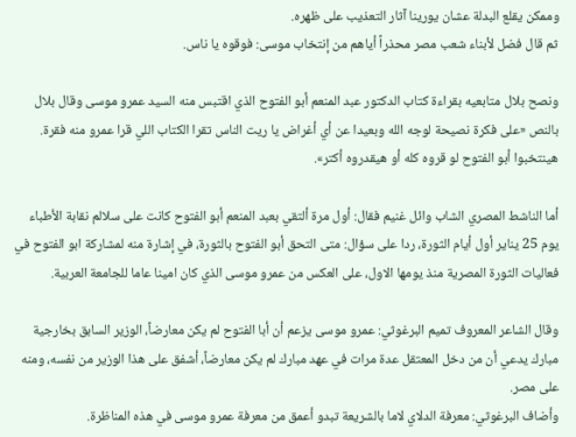وممكن يقلع البدلة عشان يورينا آثار التعذيب على ظهره.
ثم قال فضل لأبناء شعب مصر محذراً أياهم من إنتخاب موسى: فوقوه يا ناس.

ونصح بلال متابعيه بقراءة كتاب الدكتور عبد المنعم أبو الفتوح الذي اقتبس منه السيد عمرو موسى وقال بلال بالنص «على فكرة نصيحة لوجه الله وبعيدا عن أي أغراض يا ريت الناس تقرا الكتاب اللي قرا عمرو منه فقرة. هينتخبوا أبو الفتوح لو قروه كله أو هيقدروه أكتر».

أما الناشط المصري الشاب وائل غنيم فقال: أول مرة ألتقي بعبد المنعم أبو الفتوح كانت على سلالم نقابة الأطباء يوم 25 يناير أول أيام الثورة، ردا على سؤال: متى التحق أبو الفتوح بالثورة، في إشارة منه لمشاركة ابو الفتوح في فعاليات الثورة المصرية منذ يومها الاول، على العكس من عمرو موسى الذي كان امينا عاما للجامعة العربية.

وقال الشاعر المعروف تميم البرغوثي: عمرو موسى يزعم أن أبا الفتوح لم يكن معارضاً، الوزير السابق بخارجية مبارك يدعي أن من دخل المعتقل عدة مرات في عهد مبارك لم يكن معارضاً، أشفق على هذا الوزير من نفسه، ومنه على مصر.
وأضاف البرغوثي: معرفة الدلاي لاما بالشريعة تبدو أعمق من معرفة عمرو موسى في هذه المناظرة.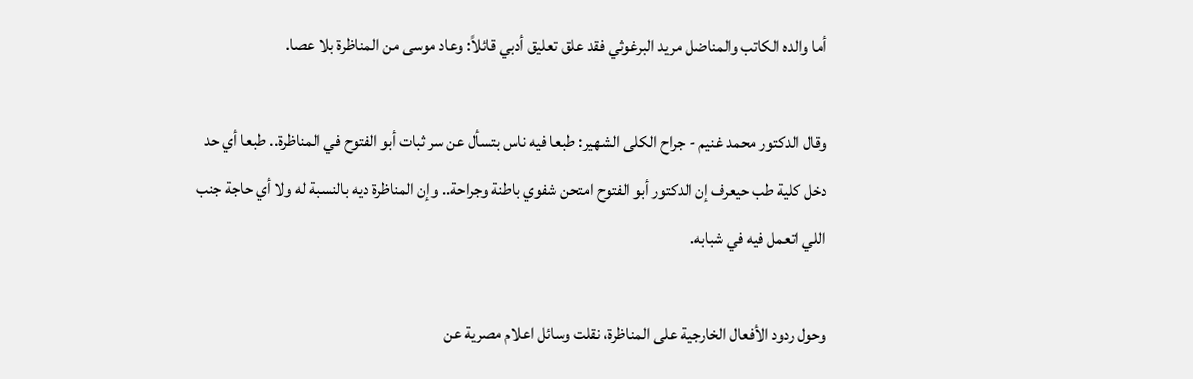أما والده الكاتب والمناضل مريد البرغوثي فقد علق تعليق أدبي قائلاً: وعاد موسى من المناظرة بلا عصا.

وقال الدكتور محمد غنيم - جراح الكلى الشهير: طبعا فيه ناس بتسأل عن سر ثبات أبو الفتوح في المناظرة.. طبعا أي حد دخل كلية طب حيعرف إن الدكتور أبو الفتوح امتحن شفوي باطنة وجراحة.. وإن المناظرة ديه بالنسبة له ولا أي حاجة جنب اللي اتعمل فيه في شبابه.

وحول ردود الأفعال الخارجية على المناظرة، نقلت وسائل اعلام مصرية عن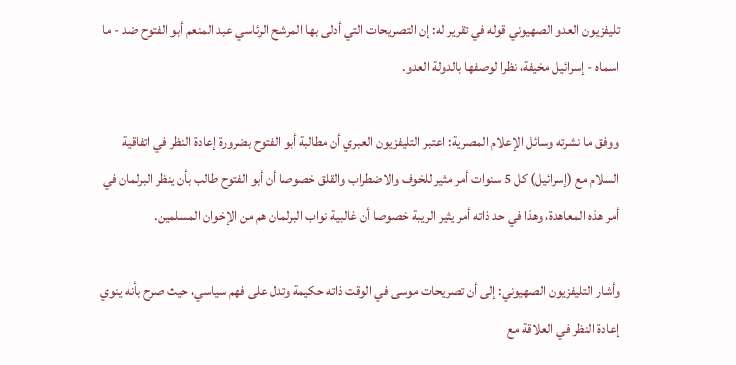تليفزيون العدو الصهيوني قوله في تقرير له: إن التصريحات التي أدلى بها المرشح الرئاسي عبد المنعم أبو الفتوح ضد - ما اسماه - إسرائيل مخيفة، نظرا لوصفها بالدولة العدو.

ووفق ما نشرته وسائل الإعلام المصرية: اعتبر التليفزيون العبري أن مطالبة أبو الفتوح بضرورة إعادة النظر في اتفاقية السلام مع (إسرائيل) كل 5 سنوات أمر مثير للخوف والاضطراب والقلق خصوصا أن أبو الفتوح طالب بأن ينظر البرلمان في أمر هذه المعاهدة، وهذا في حد ذاته أمر يثير الريبة خصوصا أن غالبية نواب البرلمان هم من الإخوان المسلمين.

وأشار التليفزيون الصهيوني: إلى أن تصريحات موسى في الوقت ذاته حكيمة وتدل على فهم سياسي، حيث صرح بأنه ينوي إعادة النظر في العلاقة مع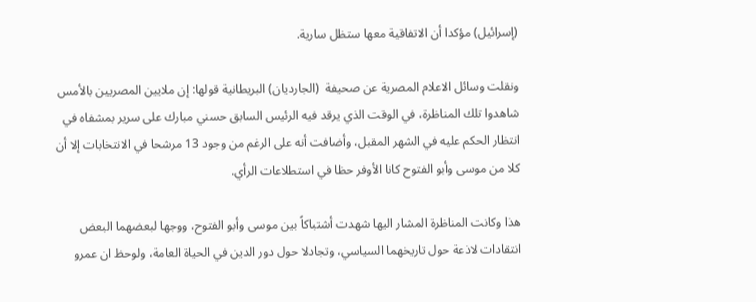(إسرائيل) مؤكدا أن الاتفاقية معها ستظل سارية.

ونقلت وسائل الاعلام المصرية عن صحيفة  (الجارديان) البريطانية قولها: إن ملايين المصريين بالأمس شاهدوا تلك المناظرة، في الوقت الذي يرقد فيه الرئيس السابق حسني مبارك على سرير بمشفاه في انتظار الحكم عليه في الشهر المقبل، وأضافت أنه على الرغم من وجود 13 مرشحا في الانتخابات إلا أن كلا من موسى وأبو الفتوح كانا الأوفر حظا في استطلاعات الرأي.

هذا وكانت المناظرة المشار اليها شهدت أشتباكاً بين موسى وأبو الفتوح، ووجها لبعضهما البعض انتقادات لاذعة حول تاريخهما السياسي، وتجادلا حول دور الدين في الحياة العامة، ولوحظ ان عمرو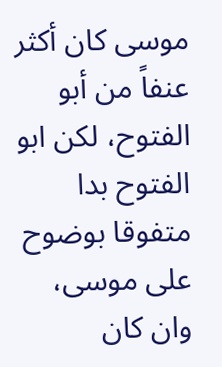موسى كان أكثر عنفاً من أبو الفتوح، لكن ابو الفتوح بدا متفوقا بوضوح على موسى، وان كان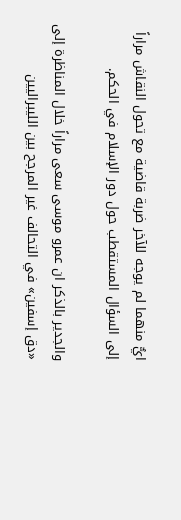ايٌّ منهما لم يوجه للآخر ضربة قاضية مع تحول النقاش مراراً إلى السؤال المستقطب حول دور الإسلام في الحكم.

والجدير بالذكر ان عمرو موسى سعى مراراً خلال المناظرة إلى «دق إسفين» في التحالف غير المرجح بين الليبراليين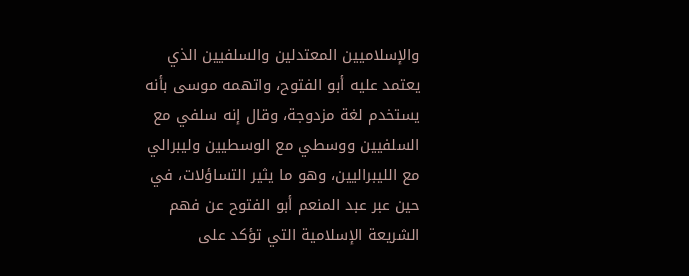والإسلاميين المعتدلين والسلفيين الذي يعتمد عليه أبو الفتوح، واتهمه موسى بأنه يستخدم لغة مزدوجة، وقال إنه سلفي مع السلفيين ووسطي مع الوسطيين وليبرالي مع الليبراليين، وهو ما يثير التساؤلات، في حين عبر عبد المنعم أبو الفتوح عن فهم الشريعة الإسلامية التي تؤكد على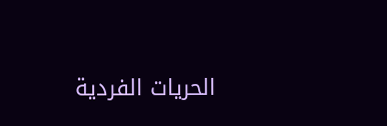الحريات الفردية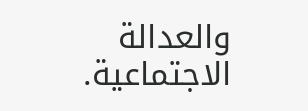والعدالة الاجتماعية.